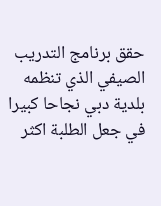حقق برنامج التدريب الصيفي الذي تنظمه بلدية دبي نجاحا كبيرا في جعل الطلبة اكثر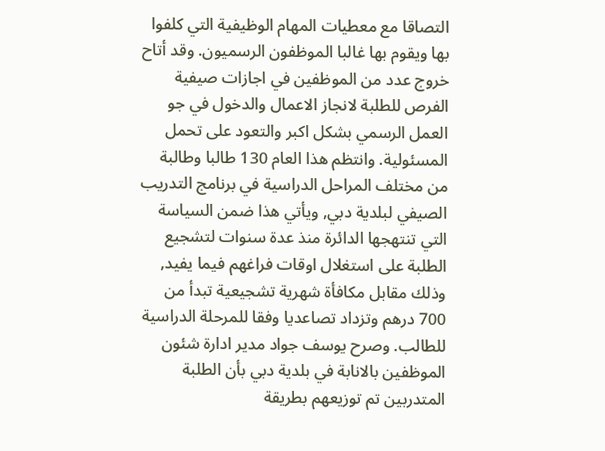التصاقا مع معطيات المهام الوظيفية التي كلفوا بها ويقوم بها غالبا الموظفون الرسميون. وقد أتاح خروج عدد من الموظفين في اجازات صيفية الفرص للطلبة لانجاز الاعمال والدخول في جو العمل الرسمي بشكل اكبر والتعود على تحمل المسئولية. وانتظم هذا العام 130 طالبا وطالبة من مختلف المراحل الدراسية في برنامج التدريب الصيفي لبلدية دبي, ويأتي هذا ضمن السياسة التي تنتهجها الدائرة منذ عدة سنوات لتشجيع الطلبة على استغلال اوقات فراغهم فيما يفيد, وذلك مقابل مكافأة شهرية تشجيعية تبدأ من 700 درهم وتزداد تصاعديا وفقا للمرحلة الدراسية للطالب. وصرح يوسف جواد مدير ادارة شئون الموظفين بالانابة في بلدية دبي بأن الطلبة المتدربين تم توزيعهم بطريقة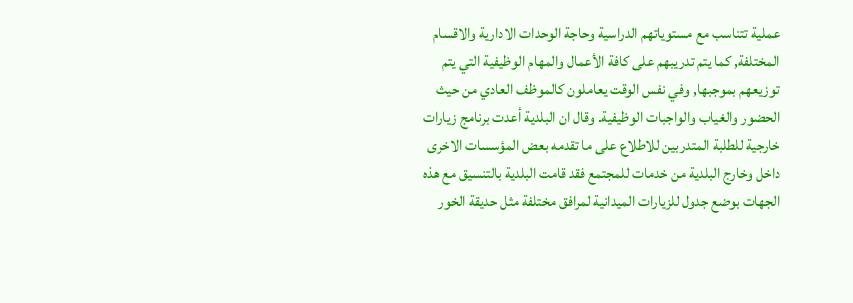عملية تتناسب مع مستوياتهم الدراسية وحاجة الوحدات الادارية والاقسام المختلفة, كما يتم تدريبهم على كافة الأعمال والمهام الوظيفية التي يتم توزيعهم بموجبها, وفي نفس الوقت يعاملون كالموظف العادي من حيث الحضور والغياب والواجبات الوظيفية. وقال ان البلدية أعدت برنامج زيارات خارجية للطلبة المتدربين للاطلاع على ما تقدمه بعض المؤسسات الاخرى داخل وخارج البلدية من خدمات للمجتمع فقد قامت البلدية بالتنسيق مع هذه الجهات بوضع جدول للزيارات الميدانية لمرافق مختلفة مثل حديقة الخور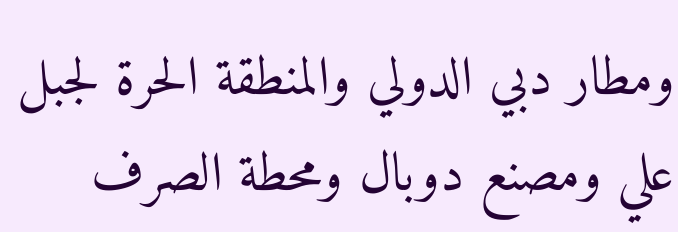ومطار دبي الدولي والمنطقة الحرة لجبل علي ومصنع دوبال ومحطة الصرف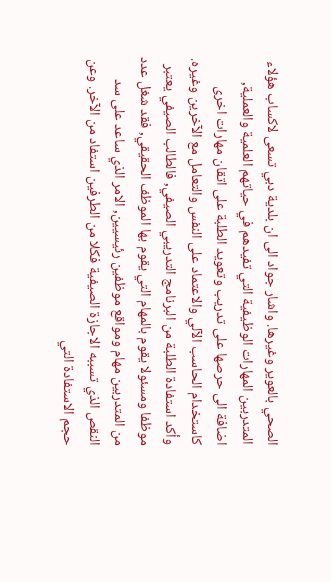الصحي بالعوير وغيرها. واشار جواد الى ان بلدية دبي تسعى لاكساب هؤلاء المتدربين المهارات الوظيفية التي تفيدهم في حياتهم العلمية والعملية, اضافة الى حرصها على تدريب وتعويد الطلبة على اتقان مهارات اخرى كاستخدام الحاسب الآلي والاعتماد على النفس والتعامل مع الآخرين وغيره. وأكد استفادة الطلبة من البرنامج التدريبي الصيفي, فالطالب الصيفي يعتبر موظفا ومسئولا يقوم بالمهام التي يقوم بها الموظف الحقيقي, فقد شغل عدد من المتدربين مهام ومواقع موظفين رئيسيين, الامر الذي ساعد على سد النقص الذي تسببه الاجازة الصيفية فكلا من الطرفين استفاد من الآخر. وعن حجم الاستفادة التي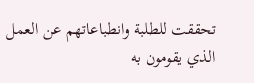تحققت للطلبة وانطباعاتهم عن العمل الذي يقومون به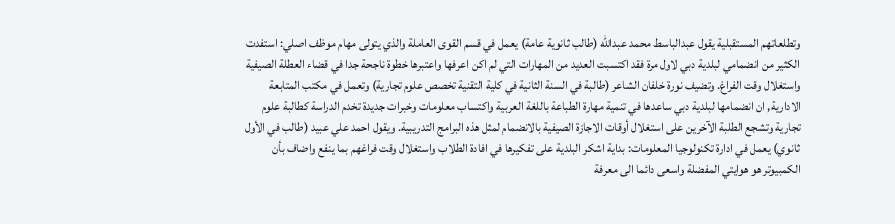وتطلعاتهم المستقبلية يقول عبدالباسط محمد عبدالله (طالب ثانوية عامة) يعمل في قسم القوى العاملة والذي يتولى مهام موظف اصلي: استفدت الكثير من انضمامي لبلدية دبي لاول مرة فقد اكتسبت العديد من المهارات التي لم اكن اعرفها واعتبرها خطوة ناجحة جدا في قضاء العطلة الصيفية واستغلال وقت الفراغ. وتضيف نورة خلفان الشاعر (طالبة في السنة الثانية في كلية التقنية تخصص علوم تجارية) وتعمل في مكتب المتابعة الادارية, ان انضمامها لبلدية دبي ساعدها في تنمية مهارة الطباعة باللغة العربية واكتساب معلومات وخبرات جديدة تخدم الدراسة كطالبة علوم تجارية وتشجع الطلبة الآخرين على استغلال أوقات الاجازة الصيفية بالانضمام لمثل هذه البرامج التدريبية. ويقول احمد علي عبيد (طالب في الأول ثانوي) يعمل في ادارة تكنولوجيا المعلومات: بداية اشكر البلدية على تفكيرها في افادة الطلاب واستغلال وقت فراغهم بما ينفع واضاف بأن الكمبيوتر هو هوايتي المفضلة واسعى دائما الى معرفة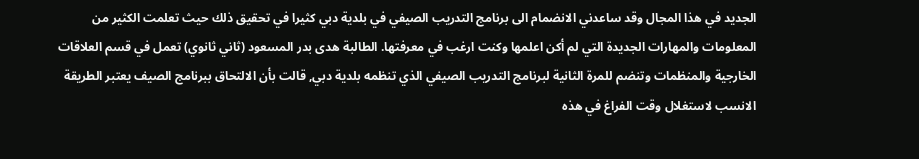الجديد في هذا المجال وقد ساعدني الانضمام الى برنامج التدريب الصيفي في بلدية دبي كثيرا في تحقيق ذلك حيث تعلمت الكثير من المعلومات والمهارات الجديدة التي لم أكن اعلمها وكنت ارغب في معرفتها. الطالبة هدى بدر المسعود (ثاني ثانوي) تعمل في قسم العلاقات الخارجية والمنظمات وتنضم للمرة الثانية لبرنامج التدريب الصيفي الذي تنظمه بلدية دبي, قالت بأن الالتحاق ببرنامج الصيف يعتبر الطريقة الانسب لاستغلال وقت الفراغ في هذه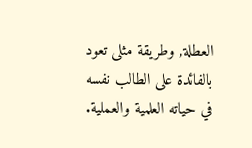العطلة, وطريقة مثلى تعود بالفائدة على الطالب نفسه في حياته العلمية والعملية.